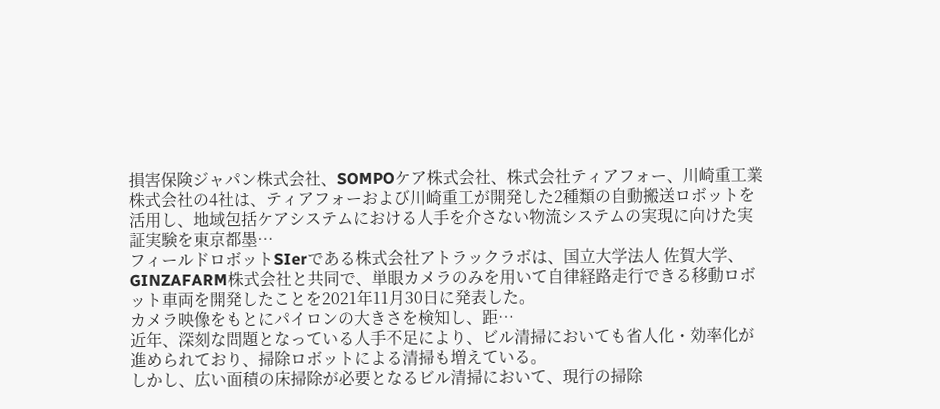損害保険ジャパン株式会社、SOMPOケア株式会社、株式会社ティアフォー、川崎重工業株式会社の4社は、ティアフォーおよび川崎重工が開発した2種類の自動搬送ロボットを活用し、地域包括ケアシステムにおける人手を介さない物流システムの実現に向けた実証実験を東京都墨…
フィールドロボットSIerである株式会社アトラックラボは、国立大学法人 佐賀大学、GINZAFARM株式会社と共同で、単眼カメラのみを用いて自律経路走行できる移動ロボット車両を開発したことを2021年11月30日に発表した。
カメラ映像をもとにパイロンの大きさを検知し、距…
近年、深刻な問題となっている人手不足により、ビル清掃においても省人化・効率化が進められており、掃除ロボットによる清掃も増えている。
しかし、広い面積の床掃除が必要となるビル清掃において、現行の掃除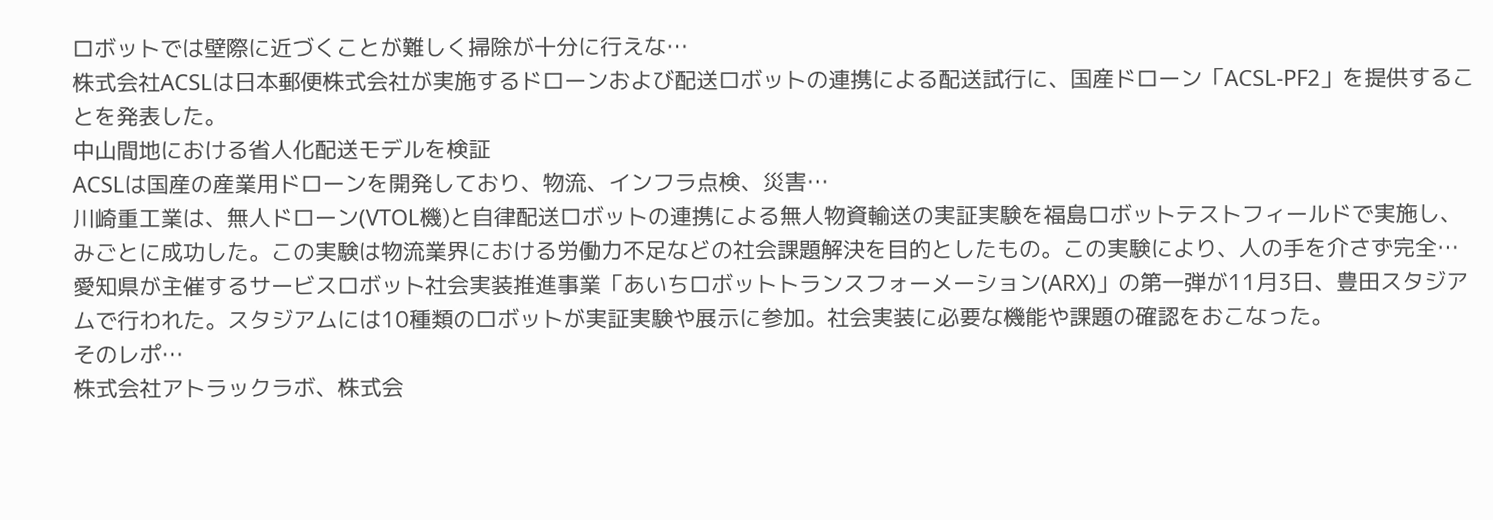ロボットでは壁際に近づくことが難しく掃除が十分に行えな…
株式会社ACSLは日本郵便株式会社が実施するドローンおよび配送ロボットの連携による配送試行に、国産ドローン「ACSL-PF2」を提供することを発表した。
中山間地における省人化配送モデルを検証
ACSLは国産の産業用ドローンを開発しており、物流、インフラ点検、災害…
川崎重工業は、無人ドローン(VTOL機)と自律配送ロボットの連携による無人物資輸送の実証実験を福島ロボットテストフィールドで実施し、みごとに成功した。この実験は物流業界における労働力不足などの社会課題解決を目的としたもの。この実験により、人の手を介さず完全…
愛知県が主催するサービスロボット社会実装推進事業「あいちロボットトランスフォーメーション(ARX)」の第一弾が11月3日、豊田スタジアムで行われた。スタジアムには10種類のロボットが実証実験や展示に参加。社会実装に必要な機能や課題の確認をおこなった。
そのレポ…
株式会社アトラックラボ、株式会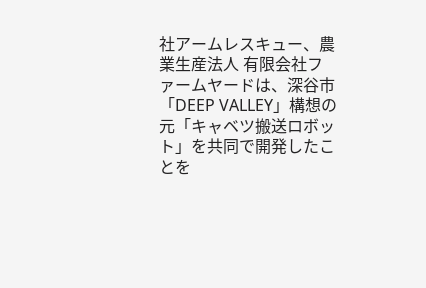社アームレスキュー、農業生産法人 有限会社ファームヤードは、深谷市「DEEP VALLEY」構想の元「キャベツ搬送ロボット」を共同で開発したことを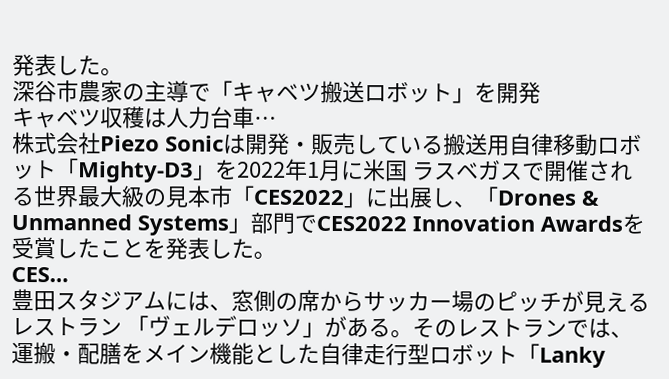発表した。
深谷市農家の主導で「キャベツ搬送ロボット」を開発
キャベツ収穫は人力台車…
株式会社Piezo Sonicは開発・販売している搬送用自律移動ロボット「Mighty-D3」を2022年1月に米国 ラスベガスで開催される世界最大級の見本市「CES2022」に出展し、「Drones & Unmanned Systems」部門でCES2022 Innovation Awardsを受賞したことを発表した。
CES…
豊田スタジアムには、窓側の席からサッカー場のピッチが見えるレストラン 「ヴェルデロッソ」がある。そのレストランでは、運搬・配膳をメイン機能とした自律走行型ロボット「Lanky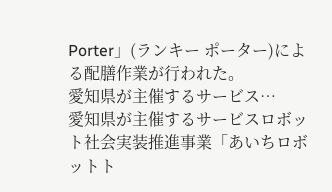Porter」(ランキー ポーター)による配膳作業が行われた。
愛知県が主催するサービス…
愛知県が主催するサービスロボット社会実装推進事業「あいちロボットト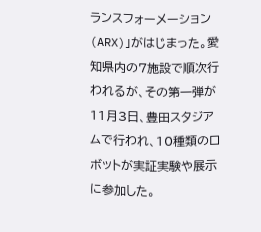ランスフォーメーション(ARX)」がはじまった。愛知県内の7施設で順次行われるが、その第一弾が11月3日、豊田スタジアムで行われ、10種類のロボットが実証実験や展示に参加した。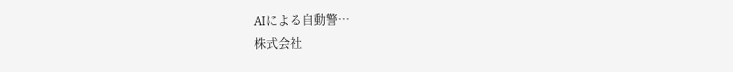AIによる自動警…
株式会社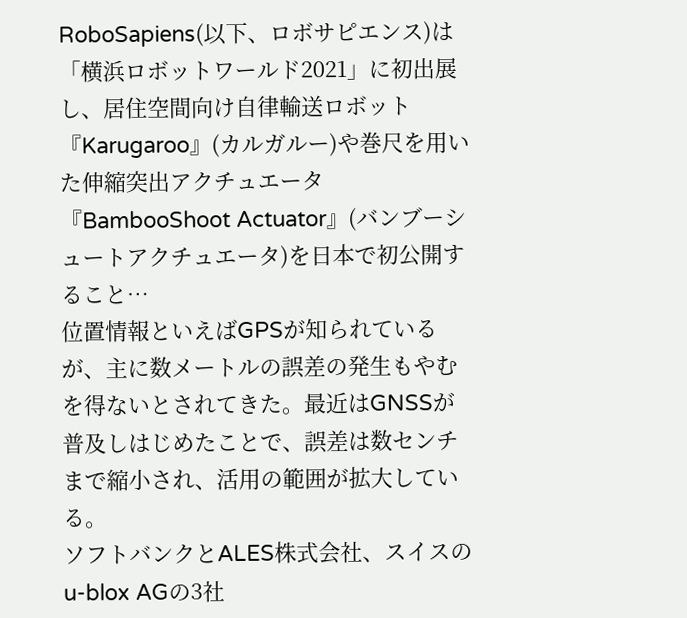RoboSapiens(以下、ロボサピエンス)は「横浜ロボットワールド2021」に初出展し、居住空間向け自律輸送ロボット『Karugaroo』(カルガルー)や巻尺を用いた伸縮突出アクチュエータ『BambooShoot Actuator』(バンブーシュートアクチュエータ)を日本で初公開すること…
位置情報といえばGPSが知られているが、主に数メートルの誤差の発生もやむを得ないとされてきた。最近はGNSSが普及しはじめたことで、誤差は数センチまで縮小され、活用の範囲が拡大している。
ソフトバンクとALES株式会社、スイスのu-blox AGの3社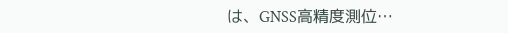は、GNSS高精度測位…